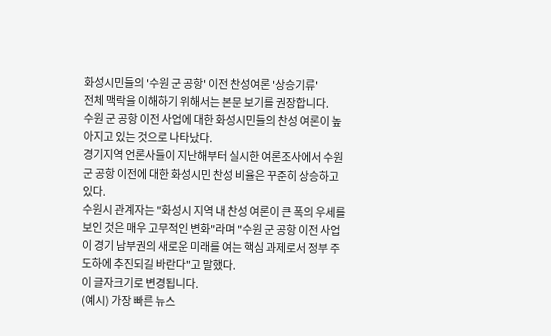화성시민들의 '수원 군 공항' 이전 찬성여론 '상승기류'
전체 맥락을 이해하기 위해서는 본문 보기를 권장합니다.
수원 군 공항 이전 사업에 대한 화성시민들의 찬성 여론이 높아지고 있는 것으로 나타났다.
경기지역 언론사들이 지난해부터 실시한 여론조사에서 수원 군 공항 이전에 대한 화성시민 찬성 비율은 꾸준히 상승하고 있다.
수원시 관계자는 "화성시 지역 내 찬성 여론이 큰 폭의 우세를 보인 것은 매우 고무적인 변화"라며 "수원 군 공항 이전 사업이 경기 남부권의 새로운 미래를 여는 핵심 과제로서 정부 주도하에 추진되길 바란다"고 말했다.
이 글자크기로 변경됩니다.
(예시) 가장 빠른 뉴스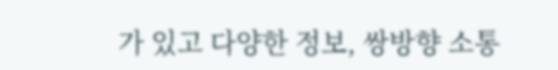가 있고 다양한 정보, 쌍방향 소통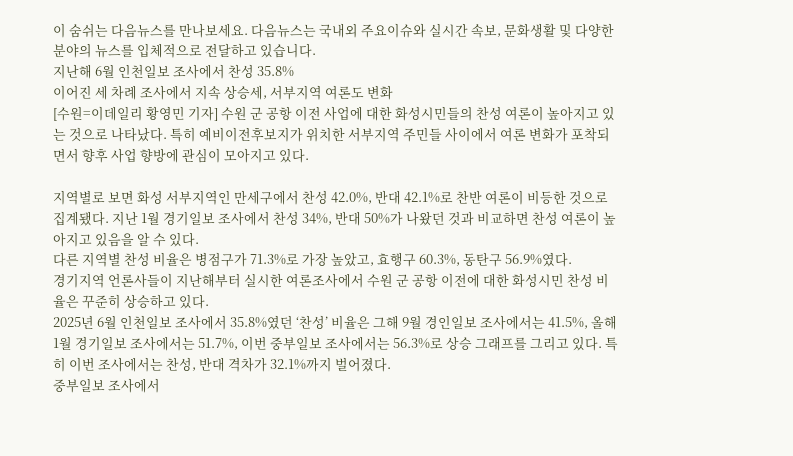이 숨쉬는 다음뉴스를 만나보세요. 다음뉴스는 국내외 주요이슈와 실시간 속보, 문화생활 및 다양한 분야의 뉴스를 입체적으로 전달하고 있습니다.
지난해 6월 인천일보 조사에서 찬성 35.8%
이어진 세 차례 조사에서 지속 상승세, 서부지역 여론도 변화
[수원=이데일리 황영민 기자] 수원 군 공항 이전 사업에 대한 화성시민들의 찬성 여론이 높아지고 있는 것으로 나타났다. 특히 예비이전후보지가 위치한 서부지역 주민들 사이에서 여론 변화가 포착되면서 향후 사업 향방에 관심이 모아지고 있다.

지역별로 보면 화성 서부지역인 만세구에서 찬성 42.0%, 반대 42.1%로 찬반 여론이 비등한 것으로 집계됐다. 지난 1월 경기일보 조사에서 찬성 34%, 반대 50%가 나왔던 것과 비교하면 찬성 여론이 높아지고 있음을 알 수 있다.
다른 지역별 찬성 비율은 병점구가 71.3%로 가장 높았고, 효행구 60.3%, 동탄구 56.9%였다.
경기지역 언론사들이 지난해부터 실시한 여론조사에서 수원 군 공항 이전에 대한 화성시민 찬성 비율은 꾸준히 상승하고 있다.
2025년 6월 인천일보 조사에서 35.8%였던 ‘찬성’ 비율은 그해 9월 경인일보 조사에서는 41.5%, 올해 1월 경기일보 조사에서는 51.7%, 이번 중부일보 조사에서는 56.3%로 상승 그래프를 그리고 있다. 특히 이번 조사에서는 찬성, 반대 격차가 32.1%까지 벌어졌다.
중부일보 조사에서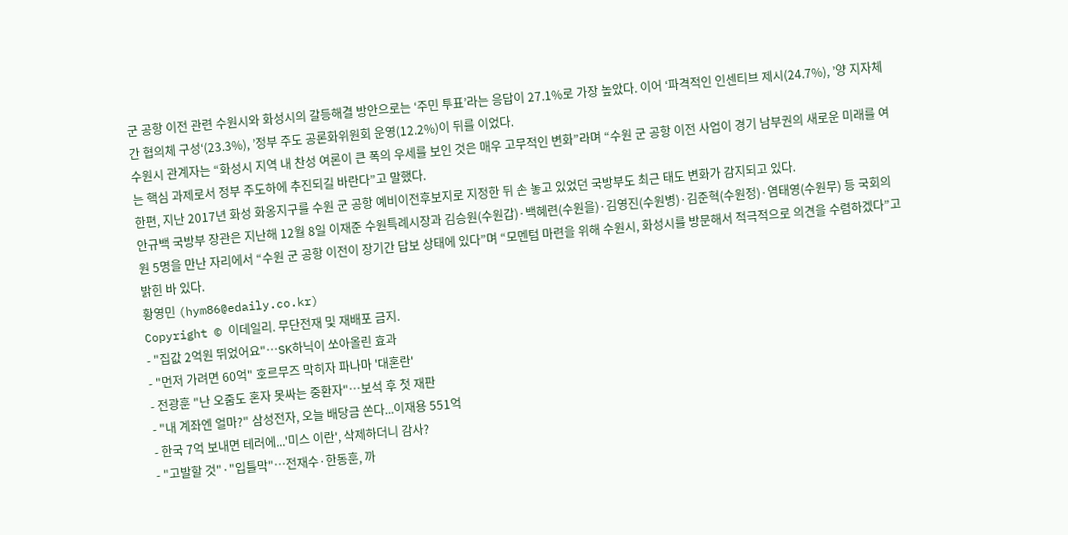군 공항 이전 관련 수원시와 화성시의 갈등해결 방안으로는 ‘주민 투표’라는 응답이 27.1%로 가장 높았다. 이어 ‘파격적인 인센티브 제시(24.7%), ’양 지자체 간 협의체 구성‘(23.3%), ’정부 주도 공론화위원회 운영(12.2%)이 뒤를 이었다.
수원시 관계자는 “화성시 지역 내 찬성 여론이 큰 폭의 우세를 보인 것은 매우 고무적인 변화”라며 “수원 군 공항 이전 사업이 경기 남부권의 새로운 미래를 여는 핵심 과제로서 정부 주도하에 추진되길 바란다”고 말했다.
한편, 지난 2017년 화성 화옹지구를 수원 군 공항 예비이전후보지로 지정한 뒤 손 놓고 있었던 국방부도 최근 태도 변화가 감지되고 있다.
안규백 국방부 장관은 지난해 12월 8일 이재준 수원특례시장과 김승원(수원갑)·백혜련(수원을)·김영진(수원병)·김준혁(수원정)·염태영(수원무) 등 국회의원 5명을 만난 자리에서 “수원 군 공항 이전이 장기간 답보 상태에 있다”며 “모멘텀 마련을 위해 수원시, 화성시를 방문해서 적극적으로 의견을 수렴하겠다”고 밝힌 바 있다.
황영민 (hym86@edaily.co.kr)
Copyright © 이데일리. 무단전재 및 재배포 금지.
- "집값 2억원 뛰었어요"…SK하닉이 쏘아올린 효과
- "먼저 가려면 60억" 호르무즈 막히자 파나마 '대혼란'
- 전광훈 "난 오줌도 혼자 못싸는 중환자"…보석 후 첫 재판
- "내 계좌엔 얼마?" 삼성전자, 오늘 배당금 쏜다...이재용 551억
- 한국 7억 보내면 테러에...'미스 이란', 삭제하더니 감사?
- "고발할 것"·"입틀막"…전재수·한동훈, 까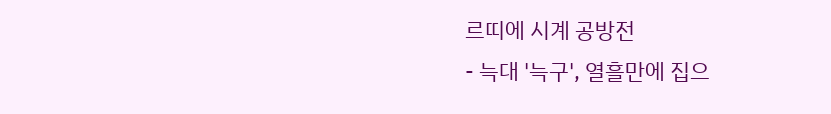르띠에 시계 공방전
- 늑대 '늑구', 열흘만에 집으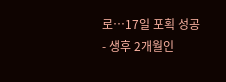로…17일 포획 성공
- 생후 2개월인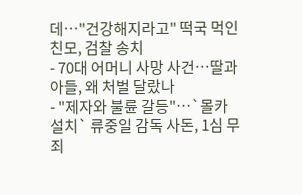데…"건강해지라고" 떡국 먹인 친모, 검찰 송치
- 70대 어머니 사망 사건…딸과 아들, 왜 처벌 달랐나
- "제자와 불륜 갈등"…`몰카 설치` 류중일 감독 사돈, 1심 무죄